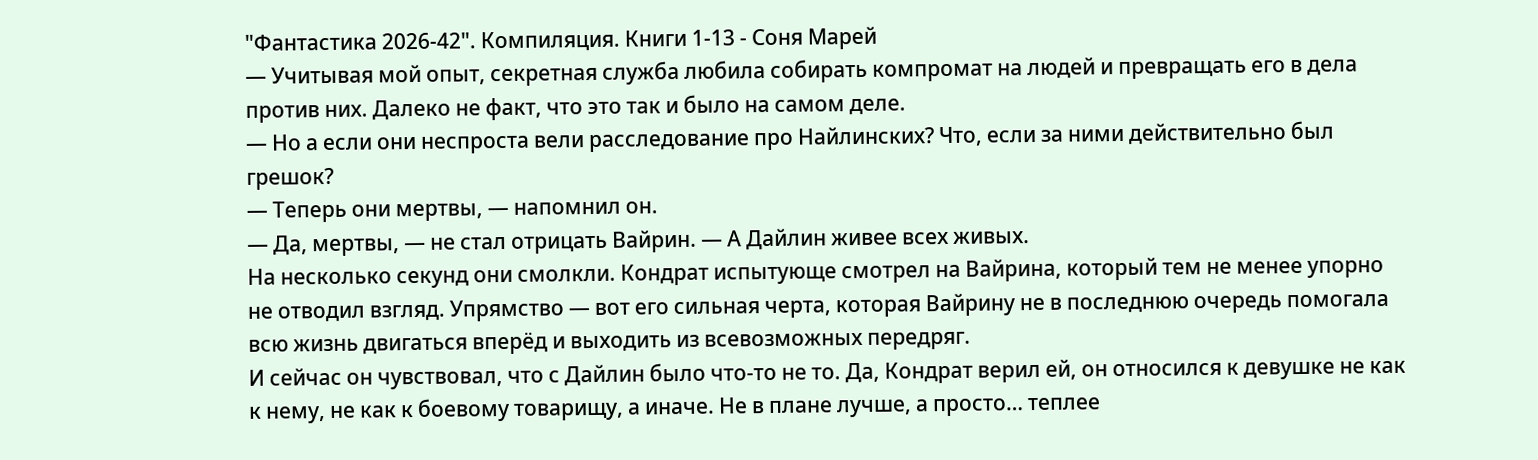"Фантастика 2026-42". Компиляция. Книги 1-13 - Соня Марей
— Учитывая мой опыт, секретная служба любила собирать компромат на людей и превращать его в дела против них. Далеко не факт, что это так и было на самом деле.
— Но а если они неспроста вели расследование про Найлинских? Что, если за ними действительно был грешок?
— Теперь они мертвы, — напомнил он.
— Да, мертвы, — не стал отрицать Вайрин. — А Дайлин живее всех живых.
На несколько секунд они смолкли. Кондрат испытующе смотрел на Вайрина, который тем не менее упорно не отводил взгляд. Упрямство — вот его сильная черта, которая Вайрину не в последнюю очередь помогала всю жизнь двигаться вперёд и выходить из всевозможных передряг.
И сейчас он чувствовал, что с Дайлин было что-то не то. Да, Кондрат верил ей, он относился к девушке не как к нему, не как к боевому товарищу, а иначе. Не в плане лучше, а просто… теплее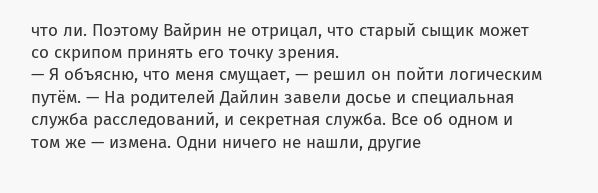что ли. Поэтому Вайрин не отрицал, что старый сыщик может со скрипом принять его точку зрения.
— Я объясню, что меня смущает, — решил он пойти логическим путём. — На родителей Дайлин завели досье и специальная служба расследований, и секретная служба. Все об одном и том же — измена. Одни ничего не нашли, другие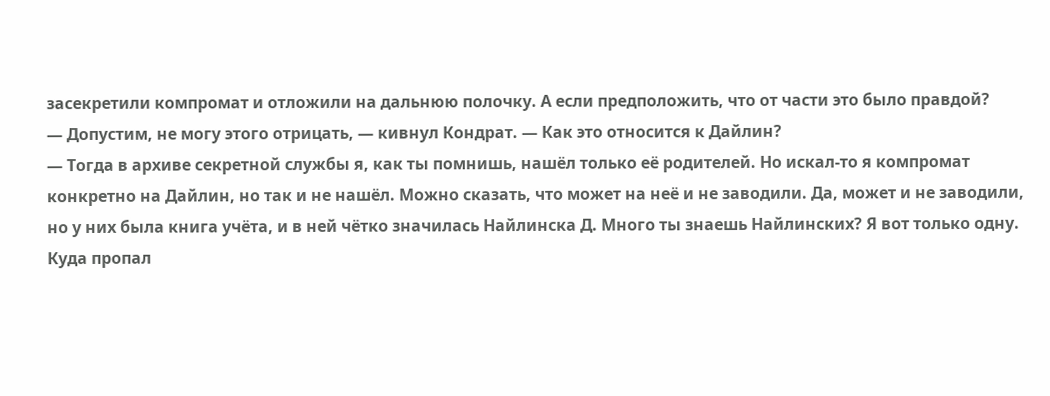засекретили компромат и отложили на дальнюю полочку. А если предположить, что от части это было правдой?
— Допустим, не могу этого отрицать, — кивнул Кондрат. — Как это относится к Дайлин?
— Тогда в архиве секретной службы я, как ты помнишь, нашёл только её родителей. Но искал-то я компромат конкретно на Дайлин, но так и не нашёл. Можно сказать, что может на неё и не заводили. Да, может и не заводили, но у них была книга учёта, и в ней чётко значилась Найлинска Д. Много ты знаешь Найлинских? Я вот только одну. Куда пропал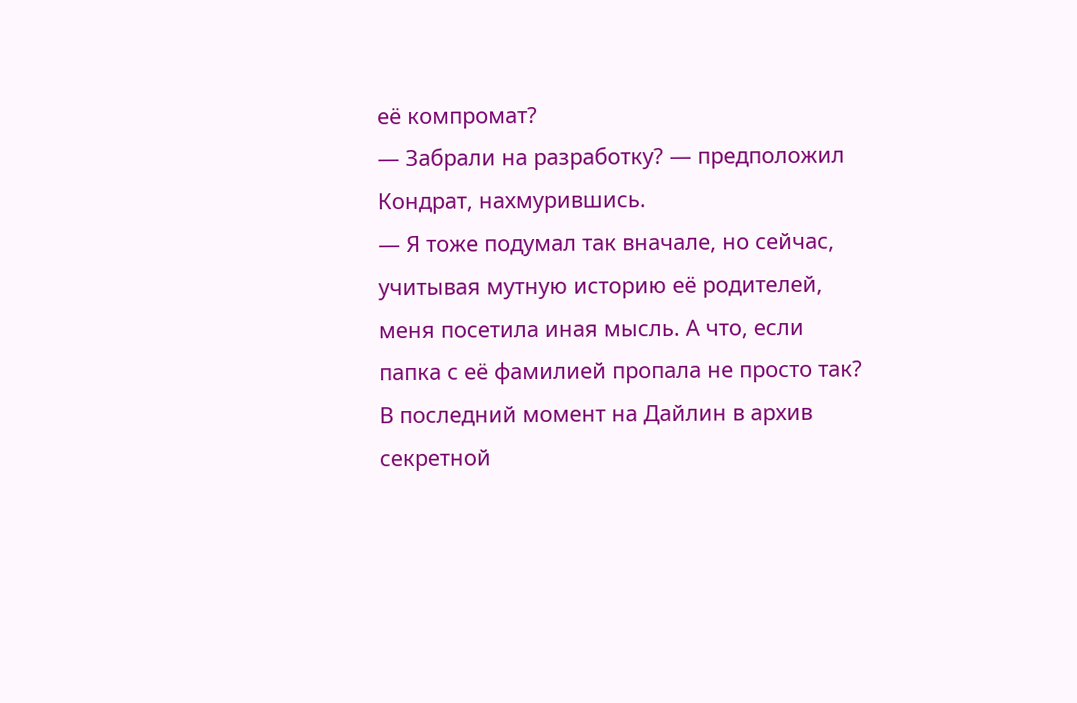её компромат?
— Забрали на разработку? — предположил Кондрат, нахмурившись.
— Я тоже подумал так вначале, но сейчас, учитывая мутную историю её родителей, меня посетила иная мысль. А что, если папка с её фамилией пропала не просто так? В последний момент на Дайлин в архив секретной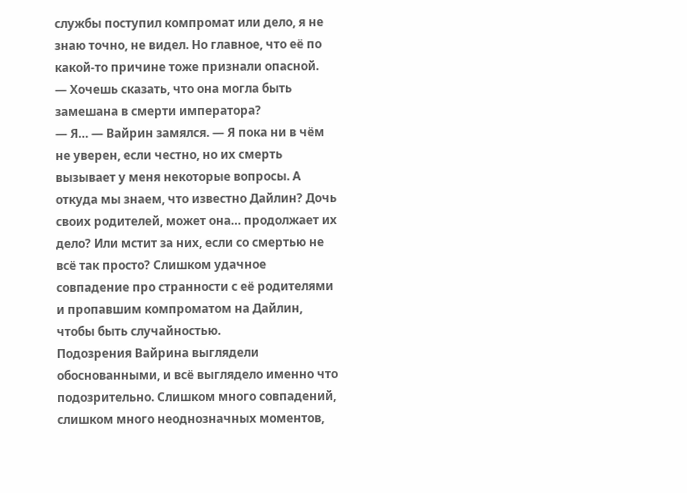службы поступил компромат или дело, я не знаю точно, не видел. Но главное, что её по какой-то причине тоже признали опасной.
— Хочешь сказать, что она могла быть замешана в смерти императора?
— Я… — Вайрин замялся. — Я пока ни в чём не уверен, если честно, но их смерть вызывает у меня некоторые вопросы. А откуда мы знаем, что известно Дайлин? Дочь своих родителей, может она… продолжает их дело? Или мстит за них, если со смертью не всё так просто? Слишком удачное совпадение про странности с её родителями и пропавшим компроматом на Дайлин, чтобы быть случайностью.
Подозрения Вайрина выглядели обоснованными, и всё выглядело именно что подозрительно. Слишком много совпадений, слишком много неоднозначных моментов,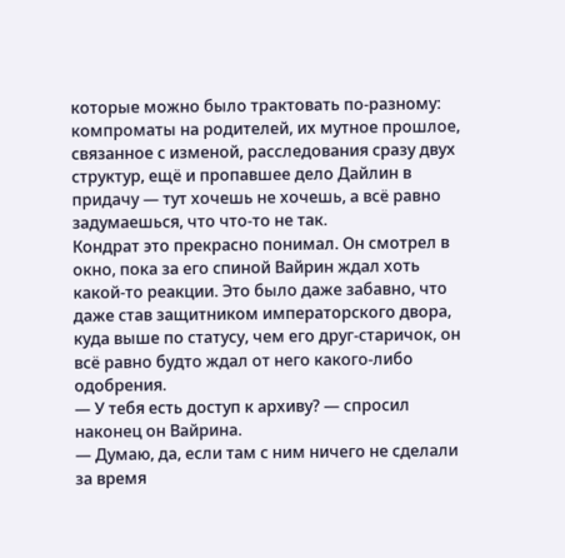которые можно было трактовать по-разному: компроматы на родителей, их мутное прошлое, связанное с изменой, расследования сразу двух структур, ещё и пропавшее дело Дайлин в придачу — тут хочешь не хочешь, а всё равно задумаешься, что что-то не так.
Кондрат это прекрасно понимал. Он смотрел в окно, пока за его спиной Вайрин ждал хоть какой-то реакции. Это было даже забавно, что даже став защитником императорского двора, куда выше по статусу, чем его друг-старичок, он всё равно будто ждал от него какого-либо одобрения.
— У тебя есть доступ к архиву? — спросил наконец он Вайрина.
— Думаю, да, если там с ним ничего не сделали за время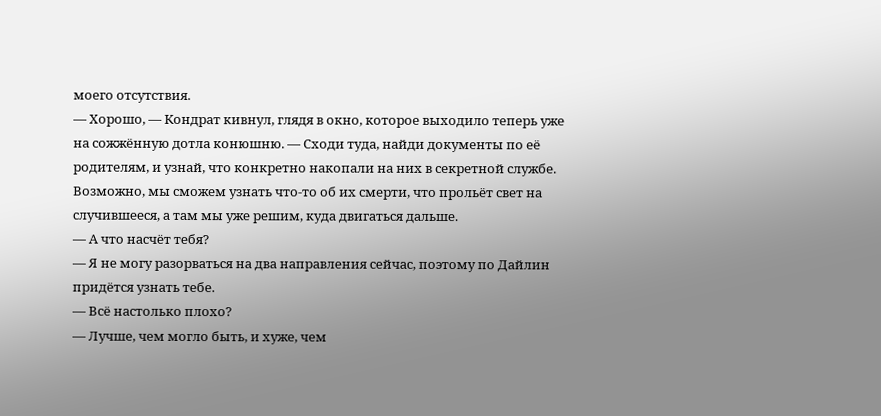моего отсутствия.
— Хорошо, — Кондрат кивнул, глядя в окно, которое выходило теперь уже на сожжённую дотла конюшню. — Сходи туда, найди документы по её родителям, и узнай, что конкретно накопали на них в секретной службе. Возможно, мы сможем узнать что-то об их смерти, что прольёт свет на случившееся, а там мы уже решим, куда двигаться дальше.
— А что насчёт тебя?
— Я не могу разорваться на два направления сейчас, поэтому по Дайлин придётся узнать тебе.
— Всё настолько плохо?
— Лучше, чем могло быть, и хуже, чем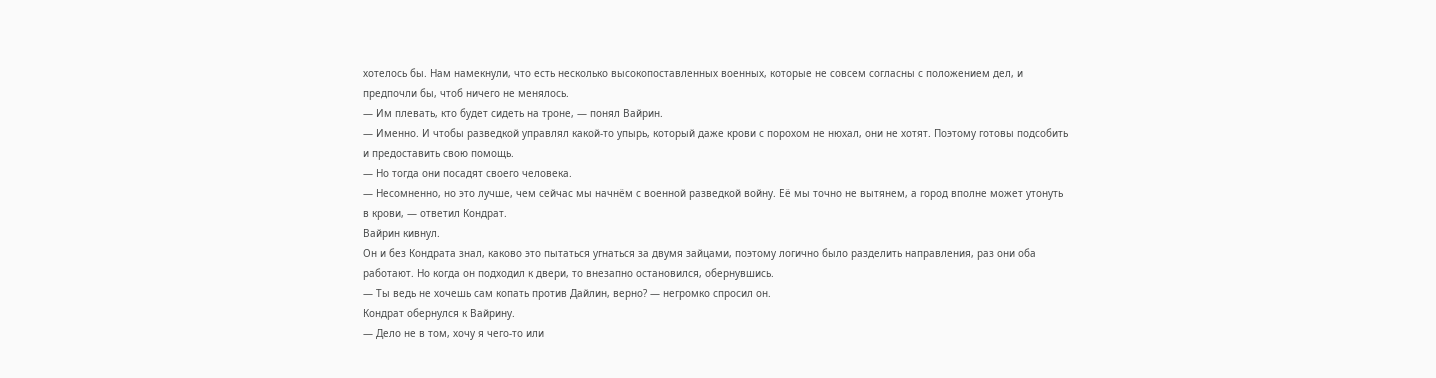хотелось бы. Нам намекнули, что есть несколько высокопоставленных военных, которые не совсем согласны с положением дел, и предпочли бы, чтоб ничего не менялось.
— Им плевать, кто будет сидеть на троне, — понял Вайрин.
— Именно. И чтобы разведкой управлял какой-то упырь, который даже крови с порохом не нюхал, они не хотят. Поэтому готовы подсобить и предоставить свою помощь.
— Но тогда они посадят своего человека.
— Несомненно, но это лучше, чем сейчас мы начнём с военной разведкой войну. Её мы точно не вытянем, а город вполне может утонуть в крови, — ответил Кондрат.
Вайрин кивнул.
Он и без Кондрата знал, каково это пытаться угнаться за двумя зайцами, поэтому логично было разделить направления, раз они оба работают. Но когда он подходил к двери, то внезапно остановился, обернувшись.
— Ты ведь не хочешь сам копать против Дайлин, верно? — негромко спросил он.
Кондрат обернулся к Вайрину.
— Дело не в том, хочу я чего-то или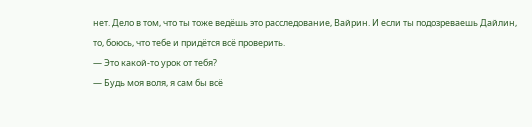нет. Дело в том, что ты тоже ведёшь это расследование, Вайрин. И если ты подозреваешь Дайлин, то, боюсь, что тебе и придётся всё проверить.
— Это какой-то урок от тебя?
— Будь моя воля, я сам бы всё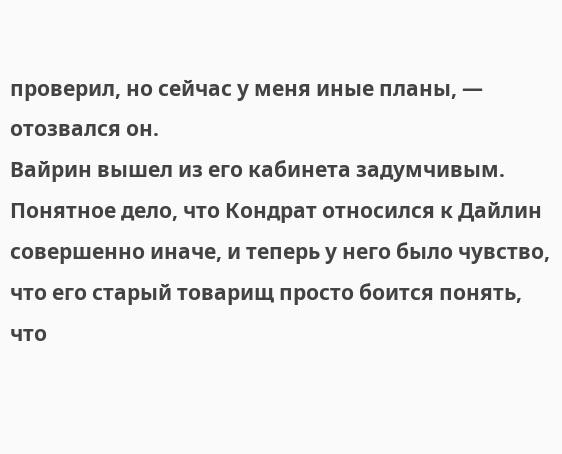проверил, но сейчас у меня иные планы, — отозвался он.
Вайрин вышел из его кабинета задумчивым. Понятное дело, что Кондрат относился к Дайлин совершенно иначе, и теперь у него было чувство, что его старый товарищ просто боится понять, что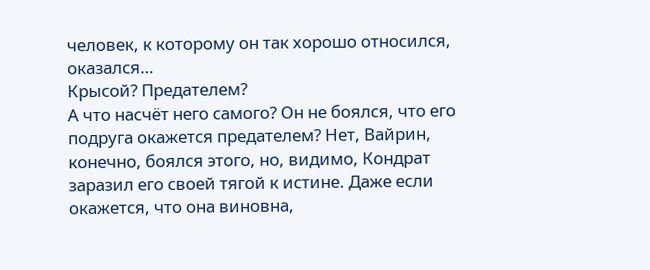человек, к которому он так хорошо относился, оказался…
Крысой? Предателем?
А что насчёт него самого? Он не боялся, что его подруга окажется предателем? Нет, Вайрин, конечно, боялся этого, но, видимо, Кондрат заразил его своей тягой к истине. Даже если окажется, что она виновна,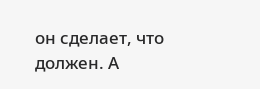он сделает, что должен. А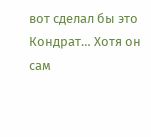вот сделал бы это Кондрат… Хотя он сам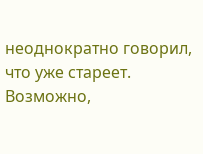неоднократно говорил, что уже стареет. Возможно,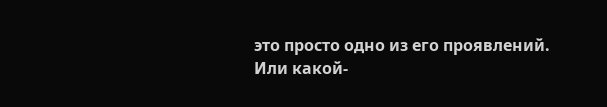это просто одно из его проявлений.
Или какой-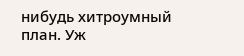нибудь хитроумный план. Уж